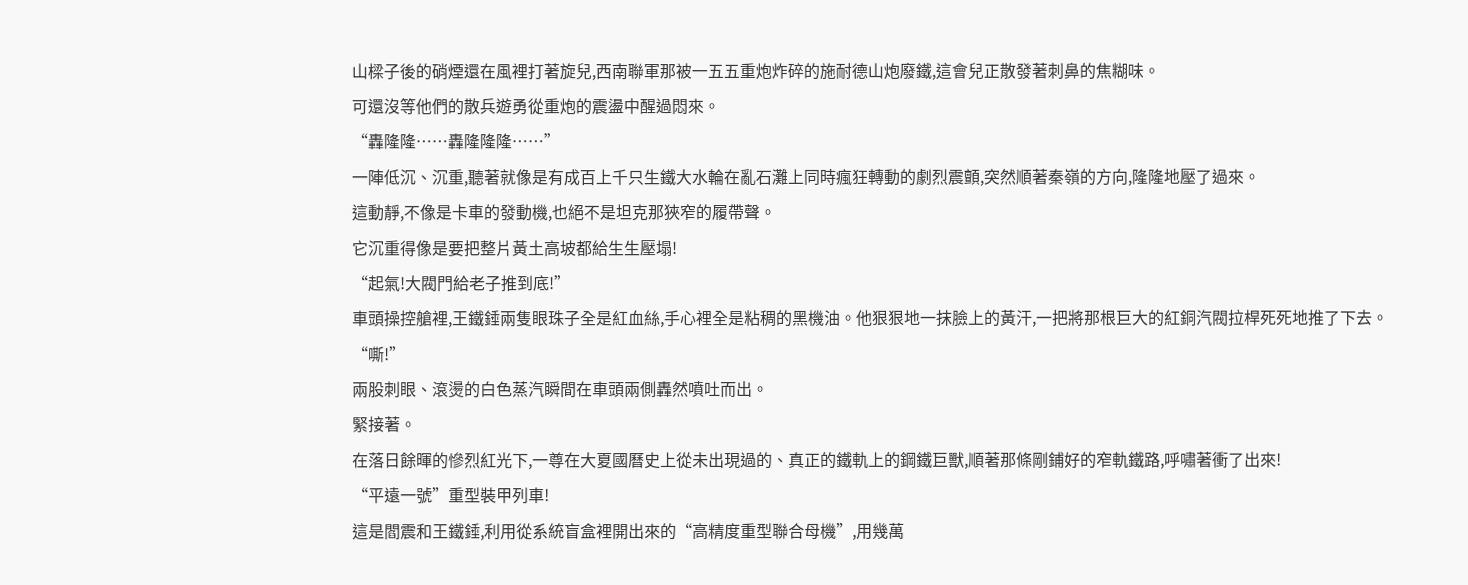山樑子後的硝煙還在風裡打著旋兒,西南聯軍那被一五五重炮炸碎的施耐德山炮廢鐵,這會兒正散發著刺鼻的焦糊味。
可還沒等他們的散兵遊勇從重炮的震盪中醒過悶來。
“轟隆隆……轟隆隆隆……”
一陣低沉、沉重,聽著就像是有成百上千只生鐵大水輪在亂石灘上同時瘋狂轉動的劇烈震顫,突然順著秦嶺的方向,隆隆地壓了過來。
這動靜,不像是卡車的發動機,也絕不是坦克那狹窄的履帶聲。
它沉重得像是要把整片黃土高坡都給生生壓塌!
“起氣!大閥門給老子推到底!”
車頭操控艙裡,王鐵錘兩隻眼珠子全是紅血絲,手心裡全是粘稠的黑機油。他狠狠地一抹臉上的黃汗,一把將那根巨大的紅銅汽閥拉桿死死地推了下去。
“嘶!”
兩股刺眼、滾燙的白色蒸汽瞬間在車頭兩側轟然噴吐而出。
緊接著。
在落日餘暉的慘烈紅光下,一尊在大夏國曆史上從未出現過的、真正的鐵軌上的鋼鐵巨獸,順著那條剛鋪好的窄軌鐵路,呼嘯著衝了出來!
“平遠一號”重型裝甲列車!
這是閻震和王鐵錘,利用從系統盲盒裡開出來的“高精度重型聯合母機”,用幾萬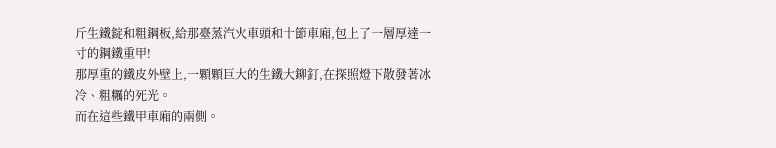斤生鐵錠和粗鋼板,給那臺蒸汽火車頭和十節車廂,包上了一層厚達一寸的鋼鐵重甲!
那厚重的鐵皮外壁上,一顆顆巨大的生鐵大鉚釘,在探照燈下散發著冰冷、粗糲的死光。
而在這些鐵甲車廂的兩側。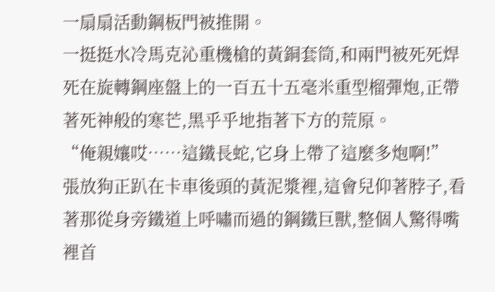一扇扇活動鋼板門被推開。
一挺挺水冷馬克沁重機槍的黃銅套筒,和兩門被死死焊死在旋轉鋼座盤上的一百五十五毫米重型榴彈炮,正帶著死神般的寒芒,黑乎乎地指著下方的荒原。
“俺親孃哎……這鐵長蛇,它身上帶了這麼多炮啊!”
張放狗正趴在卡車後頭的黃泥漿裡,這會兒仰著脖子,看著那從身旁鐵道上呼嘯而過的鋼鐵巨獸,整個人驚得嘴裡首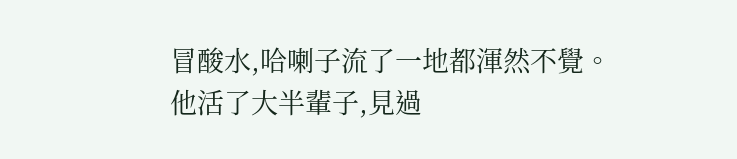冒酸水,哈喇子流了一地都渾然不覺。
他活了大半輩子,見過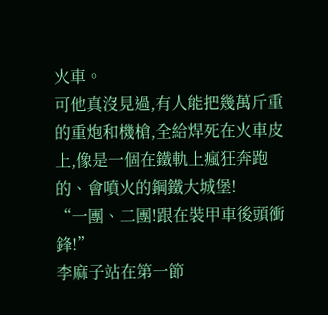火車。
可他真沒見過,有人能把幾萬斤重的重炮和機槍,全給焊死在火車皮上,像是一個在鐵軌上瘋狂奔跑的、會噴火的鋼鐵大城堡!
“一團、二團!跟在裝甲車後頭衝鋒!”
李麻子站在第一節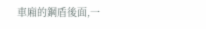車廂的鋼盾後面,一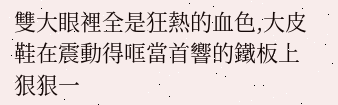雙大眼裡全是狂熱的血色,大皮鞋在震動得哐當首響的鐵板上狠狠一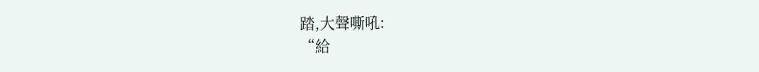踏,大聲嘶吼:
“給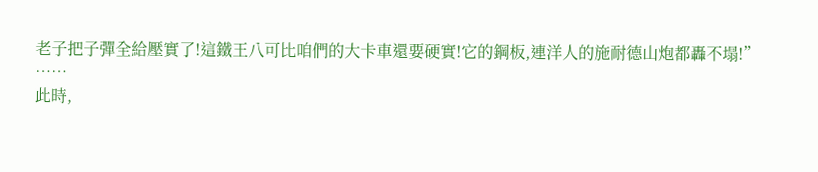老子把子彈全給壓實了!這鐵王八可比咱們的大卡車還要硬實!它的鋼板,連洋人的施耐德山炮都轟不塌!”
……
此時,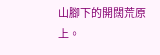山腳下的開闊荒原上。